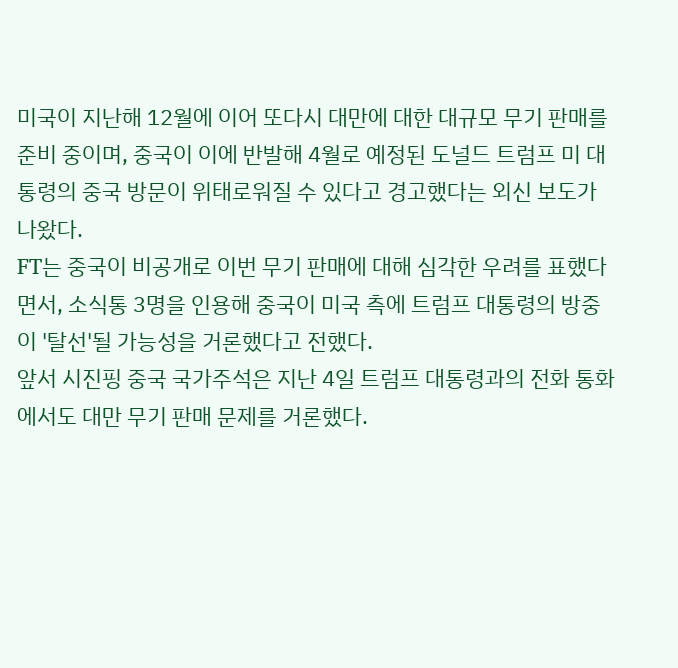미국이 지난해 12월에 이어 또다시 대만에 대한 대규모 무기 판매를 준비 중이며, 중국이 이에 반발해 4월로 예정된 도널드 트럼프 미 대통령의 중국 방문이 위태로워질 수 있다고 경고했다는 외신 보도가 나왔다.
FT는 중국이 비공개로 이번 무기 판매에 대해 심각한 우려를 표했다면서, 소식통 3명을 인용해 중국이 미국 측에 트럼프 대통령의 방중이 '탈선'될 가능성을 거론했다고 전했다.
앞서 시진핑 중국 국가주석은 지난 4일 트럼프 대통령과의 전화 통화에서도 대만 무기 판매 문제를 거론했다.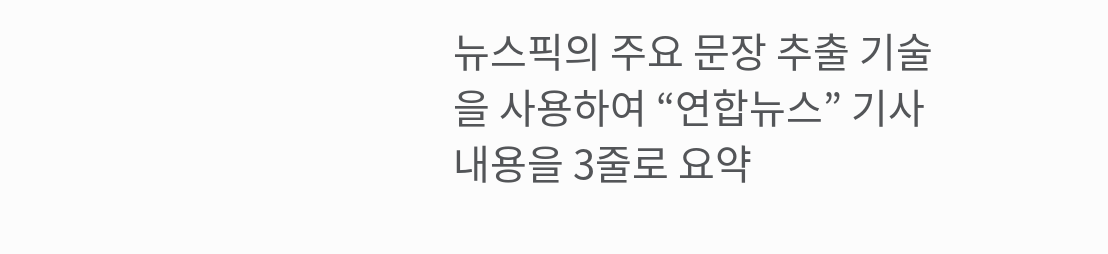뉴스픽의 주요 문장 추출 기술을 사용하여 “연합뉴스” 기사 내용을 3줄로 요약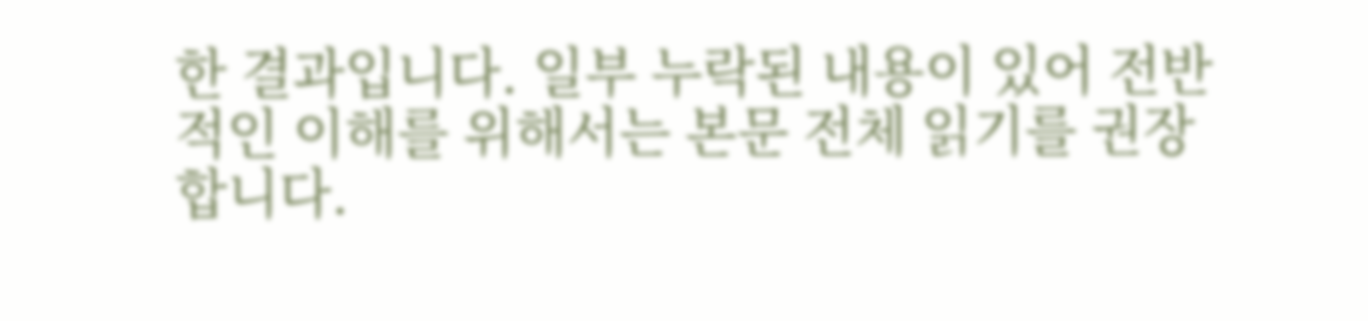한 결과입니다. 일부 누락된 내용이 있어 전반적인 이해를 위해서는 본문 전체 읽기를 권장합니다.